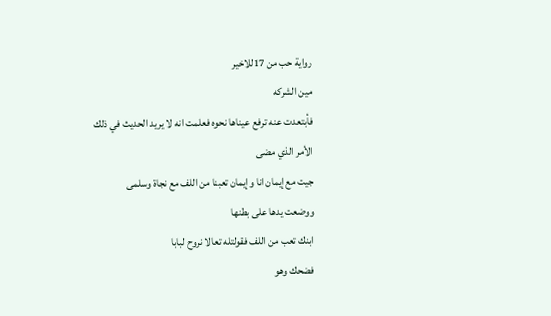رواية حب من 17للاخير
مين الشركه
فأبتعدت عنه ترفع عيناها نحوه فعلمت انه لا يريد الحديث في ذلك الأمر الذي مضى
جيت مع إيمان انا وإيمان تعبنا من اللف مع نجاة وسلمى
ووضعت يدها على بطنها
ابنك تعب من اللف فقولتله تعالا نروح لبابا
فضحك وهو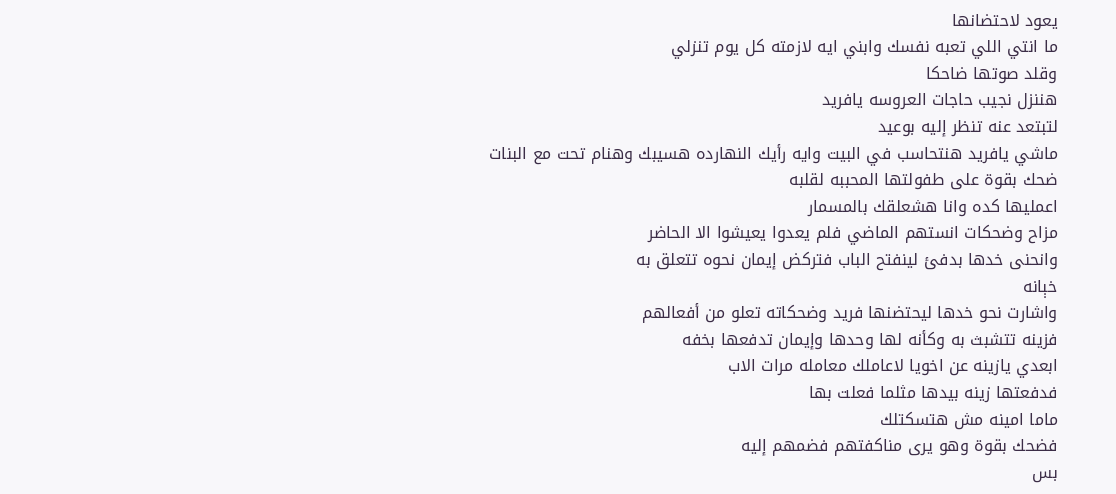يعود لاحتضانها
ما انتي اللي تعبه نفسك وابني ايه لازمته كل يوم تنزلي
وقلد صوتها ضاحكا
هننزل نجيب حاجات العروسه يافريد
لتبتعد عنه تنظر إليه بوعيد
ماشي يافريد هنتحاسب في البيت وايه رأيك النهارده هسيبك وهنام تحت مع البنات
ضحك بقوة على طفولتها المحببه لقلبه
اعمليها كده وانا هشعلقك بالمسمار
مزاح وضحكات انستهم الماضي فلم يعدوا يعيشوا الا الحاضر
وانحنى خدها بدفئ لينفتح الباب فتركض إيمان نحوه تتعلق به
خېانه
واشارت نحو خدها ليحتضنها فريد وضحكاته تعلو من أفعالهم
فزينه تتشبث به وكأنه لها وحدها وإيمان تدفعها بخفه
ابعدي يازينه عن اخويا لاعاملك معامله مرات الاب
فدفعتها زينه بيدها مثلما فعلت بها
ماما امينه مش هتسكتلك
فضحك بقوة وهو يرى مناكفتهم فضمهم إليه
بس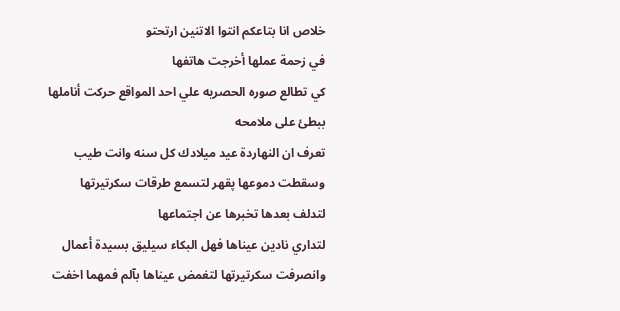خلاص انا بتاعكم انتوا الاتنين ارتحتو
في زحمة عملها أخرجت هاتفها
كي تطالع صوره الحصريه علي احد المواقع حركت أناملها ببطئ على ملامحه
تعرف ان النهاردة عيد ميلادك كل سنه وانت طيب
وسقطت دموعها پقهر لتسمع طرقات سكرتيرتها لتدلف بعدها تخبرها عن اجتماعها
لتداري نادين عيناها فهل البكاء سيليق بسيدة أعمال
وانصرفت سكرتيرتها لتغمض عيناها بآلم فمهما اخفت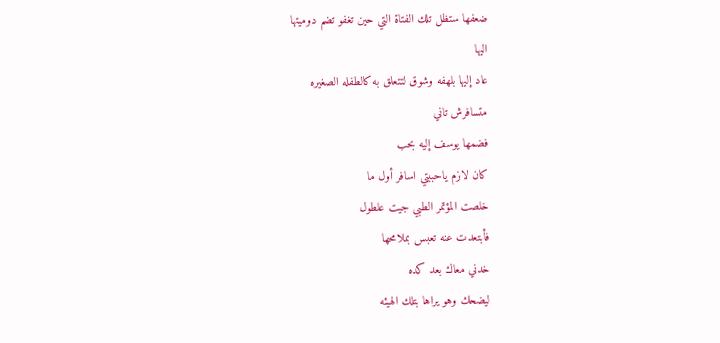ضعفها ستظل تلك الفتاة التي حين تغفو تضم دوميتها
اليها
عاد إليها بلهفه وشوق لتتعلق به كالطفله الصغيره
متسافرش تاني
فضمھا يوسف إليه بحب
كان لازم ياحببتي اسافر أول ما
خلصت المؤتمر الطبي جيت علطول
فأبتعدت عنه تعبس بملامحها
خدني معاك بعد كده
ليضحك وهو يراها بتلك الهيئه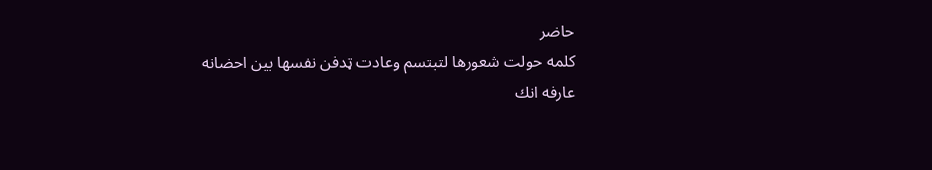حاضر
كلمه حولت شعورها لتبتسم وعادت ټدفن نفسها بين احضانه
عارفه انك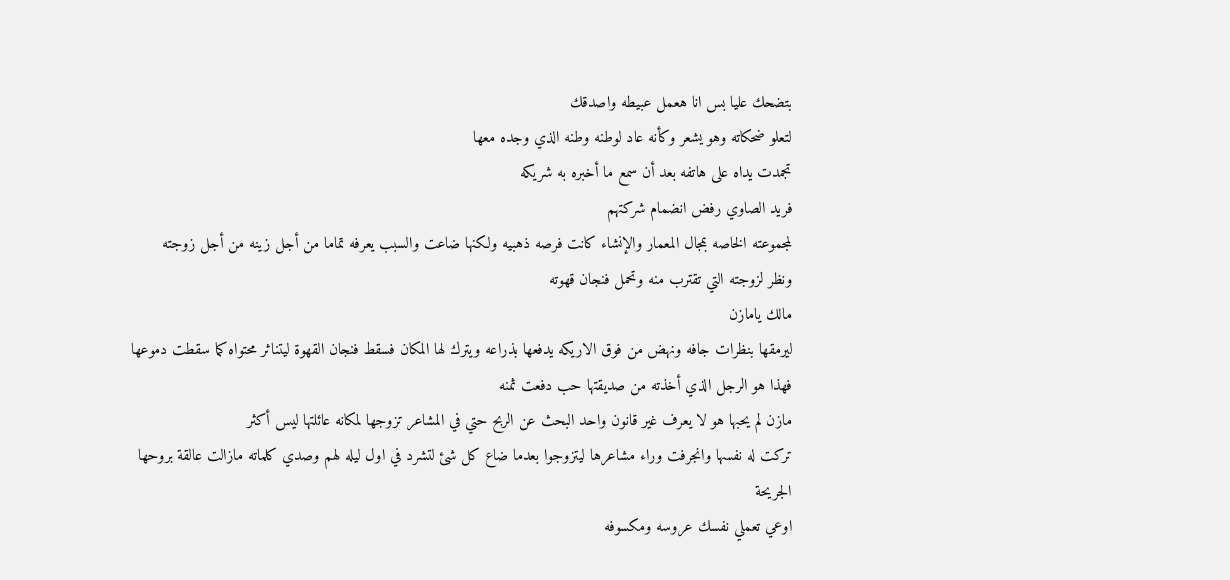بتضحك عليا بس انا هعمل عبيطه واصدقك
لتعلو ضحكاته وهو يشعر وكأنه عاد لوطنه وطنه الذي وجده معها
تجمدت يداه على هاتفه بعد أن سمع ما أخبره به شريكه
فريد الصاوي رفض انضمام شركتهم
لمجموعته الخاصه بمجال المعمار والإنشاء كانت فرصه ذهبيه ولكنها ضاعت والسبب يعرفه تماما من أجل زينه من أجل زوجته
ونظر لزوجته التي تقترب منه وتحمل فنجان قهوته
مالك يامازن
ليرمقها بنظرات جافه ونهض من فوق الاريكه يدفعها بذراعه ويترك لها المكان فسقط فنجان القهوة ليتناثر محتواه كما سقطت دموعها
فهذا هو الرجل الذي أخذته من صديقتها حب دفعت ثمنه
مازن لم يحبها هو لا يعرف غير قانون واحد البحث عن الربح حتي في المشاعر تزوجها لمكانه عائلتها ليس أكثر
تركت له نفسها وانجرفت وراء مشاعرها ليتزوجوا بعدما ضاع كل شئ لتشرد في اول ليله لهم وصدي كلماته مازالت عالقة بروحها الجريحة
اوعي تعملي نفسك عروسه ومكسوفه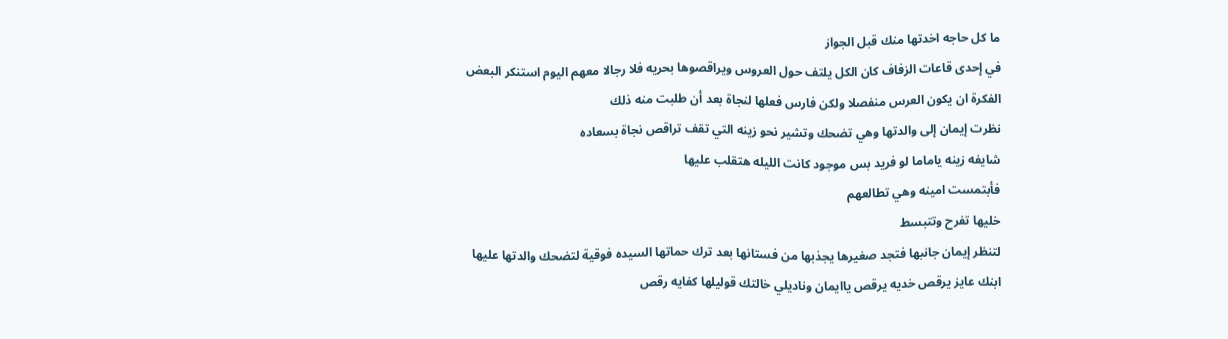ما كل حاجه اخدتها منك قبل الجواز
في إحدى قاعات الزفاف كان الكل يلتف حول العروس ويراقصوها بحريه فلا رجالا معهم اليوم استنكر البعض
الفكرة ان يكون العرس منفصلا ولكن فارس فعلها لنجاة بعد أن طلبت منه ذلك
نظرت إيمان إلى والدتها وهي تضحك وتشير نحو زينه التي تقف تراقص نجاة بسعاده
شايفه زينه ياماما لو فريد بس موجود كانت الليله هتقلب عليها
فأبتمست امينه وهي تطالعهم
خليها تفرح وتتبسط
لتنظر إيمان جانبها فتجد صغيرها يجذبها من فستانها بعد ترك حماتها السيده فوقية لتضحك والدتها عليها
ابنك عايز يرقص خديه يرقص ياايمان وناديلي خالتك قوليلها كفايه رقص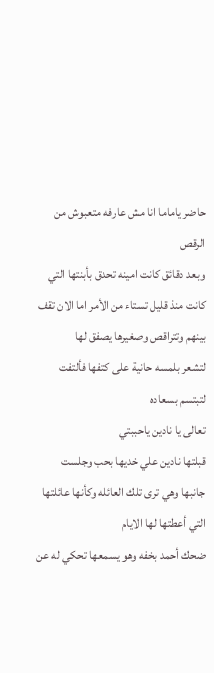حاضر ياماما انا مش عارفه متعبوش من الرقص
وبعد دقائق كانت امينه تحدق بأبنتها التي كانت منذ قليل تستاء من الأمر اما الان تقف بينهم وتتراقص وصغيرها يصفق لها
لتشعر بلمسه حانية على كتفها فألتفت لتبتسم بسعاده
تعالى يا نادين ياحببتي
قبلتها نادين علي خديها بحب وجلست جانبها وهي ترى تلك العائله وكأنها عائلتها التي أعطتها لها الايام
ضحك أحمد بخفه وهو يسمعها تحكي له عن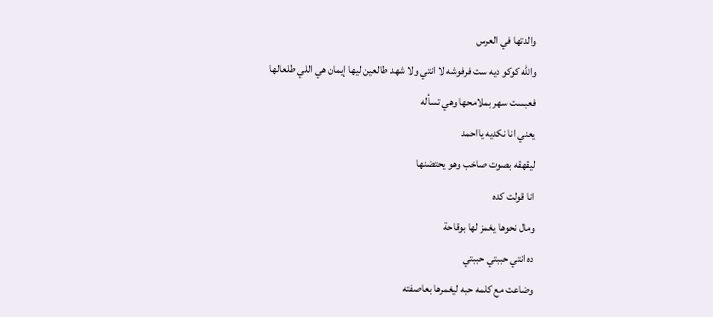والدتها في العرس
والله كوكو ديه ست فرفوشه لا انتي ولا شهد طالعين ليها إيمان هي اللي طلعالها
فعبست سهر بملامحها وهي تسأله
يعني انا نكديه يااحمد
ليقهقه بصوت صاخب وهو يحتضنها
انا قولت كده
ومال نحوها يغمز لها بوقاحة
ده انتي حببتي حببتي
وضاعت مع كلمه حبه ليغمرها بعاصفته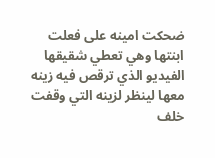ضحكت امينه على فعلت ابنتها وهي تعطي شقيقها الفيديو الذي ترقص فيه زينه معها لينظر لزينه التي وقفت خلف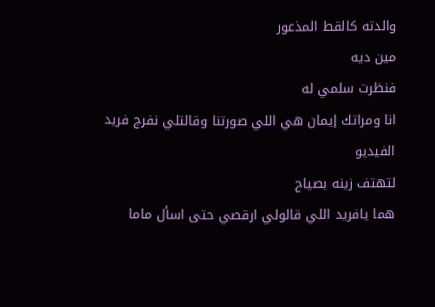والدته كالقط المذعور
مين ديه
فنظرت سلمي له
انا ومراتك إيمان هي اللي صورتنا وقالتلي نفرج فريد الفيديو
لتهتف زينه بصياح
هما يافريد اللي قالولي ارقصي حتى اسأل ماما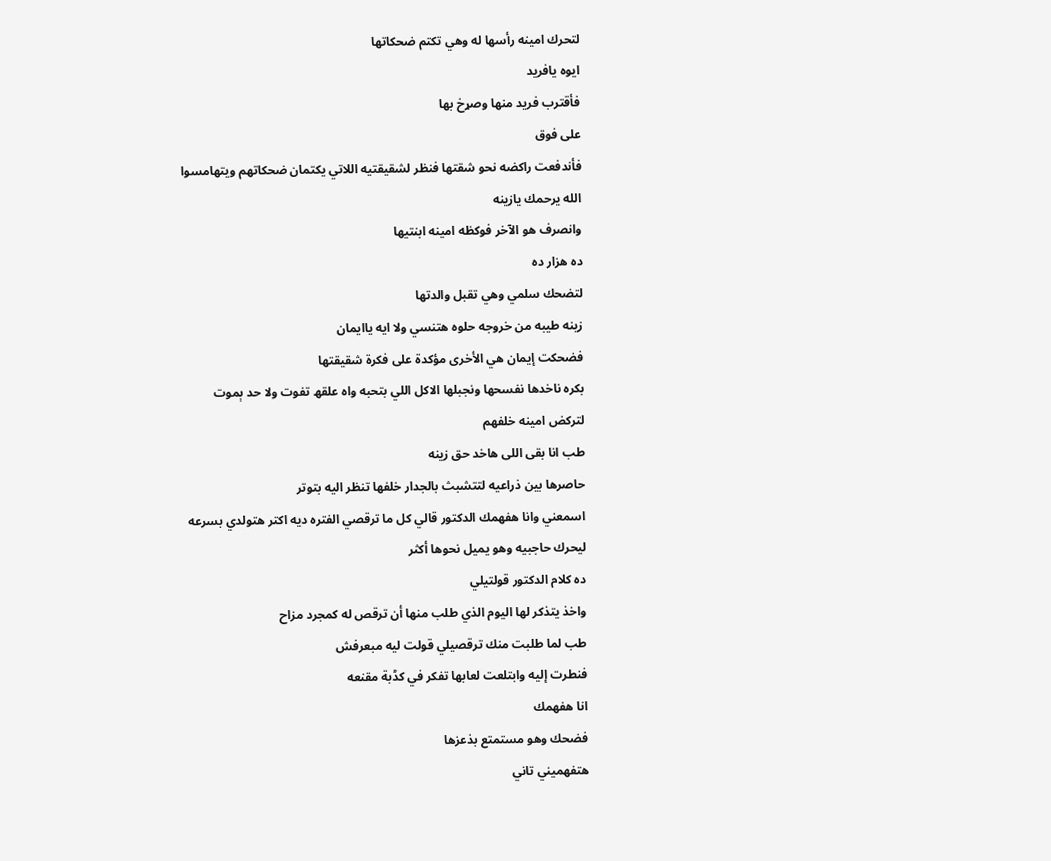لتحرك امينه رأسها له وهي تكتم ضحكاتها
ايوه يافريد
فأقترب فريد منها وصړخ بها
على فوق
فأندفعت راكضه نحو شقتها فنظر لشقيقتيه اللاتي يكتمان ضحكاتهم ويتهامسوا
الله يرحمك يازينه
وانصرف هو الآخر فوكظه امينه ابنتيها
ده هزار ده
لتضحك سلمي وهي تقبل والدتها
زينه طيبه من خروجه حلوه هتنسي ولا ايه ياايمان
فضحكت إيمان هي الأخرى مؤكدة على فكرة شقيقتها
بكره ناخدها نفسحها ونجبلها الاكل اللي بتحبه واه علقھ تفوت ولا حد ېموت
لتركض امينه خلفهم
طب انا بقى اللى هاخد حق زينه
حاصرها بين ذراعيه لتتشبث بالجدار خلفها تنظر اليه بتوتر
اسمعني وانا هفهمك الدكتور قالي كل ما ترقصي الفتره ديه اكتر هتولدي بسرعه
ليحرك حاجبيه وهو يميل نحوها أكثر
ده كلام الدكتور قولتيلي
واخذ يتذكر لها اليوم الذي طلب منها أن ترقص له كمجرد مزاح
طب لما طلبت منك ترقصيلي قولت ليه مبعرفش
فنطرت إليه وابتلعت لعابها تفكر في كڈبة مقنعه
انا هفهمك
فضحك وهو مستمتع بذعزها
هتفهميني تاني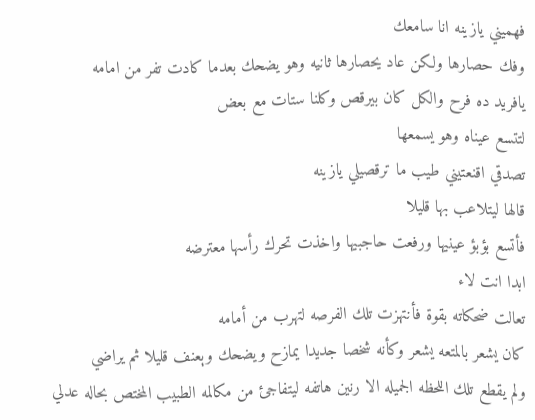فهميني يازينه انا سامعك
وفك حصارها ولكن عاد يحصارها ثانيه وهو يضحك بعدما كادت تفر من امامه
يافريد ده فرح والكل كان بيرقص وكلنا ستات مع بعض
لتتسع عيناه وهو يسمعها
تصدقي اقنعتيني طيب ما ترقصيلي يازينه
قالها ليتلاعب بها قليلا
فأتسع بؤبؤ عينيها ورفعت حاجبيها واخذت تحرك رأسها معترضه
ابدا انت لاء
تعالت ضحكاته بقوة فأنتهزت تلك الفرصه لتهرب من أمامه
كان يشعر بالمتعه يشعر وكأنه شخصا جديدا يمازح ويضحك وېعنف قليلا ثم يراضي
ولم يقطع تلك اللحظه الجميله الا رنين هاتفه ليتفاجئ من مكالمه الطبيب المختص بحاله عدلي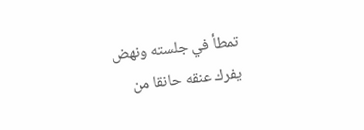تمطأ في جلسته ونهض يفرك عنقه حانقا من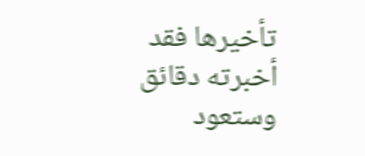تأخيرها فقد أخبرته دقائق وستعود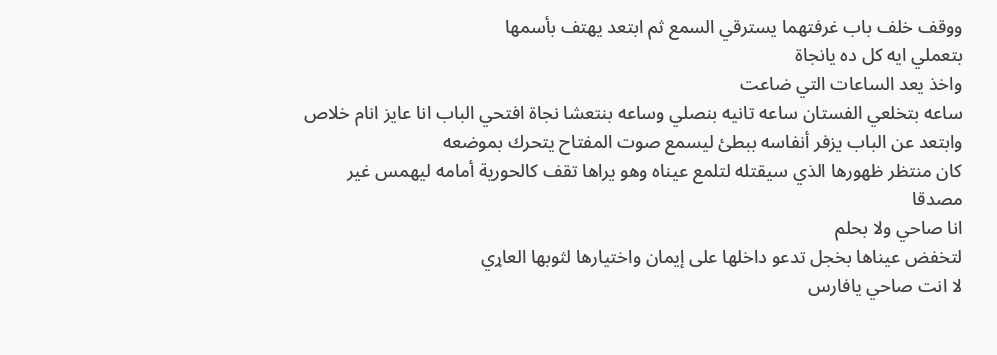ووقف خلف باب غرفتهما يسترقي السمع ثم ابتعد يهتف بأسمها
بتعملي ايه كل ده يانجاة
واخذ يعد الساعات التي ضاعت
ساعه بتخلعي الفستان ساعه تانيه بنصلي وساعه بنتعشا نجاة افتحي الباب انا عايز انام خلاص
وابتعد عن الباب يزفر أنفاسه ببطئ ليسمع صوت المفتاح يتحرك بموضعه
كان منتظر ظهورها الذي سيقتله لتلمع عيناه وهو يراها تقف كالحورية أمامه ليهمس غير
مصدقا
انا صاحي ولا بحلم
لتخفض عيناها بخجل تدعو داخلها على إيمان واختيارها لثوبها العاړي
لا انت صاحي يافارس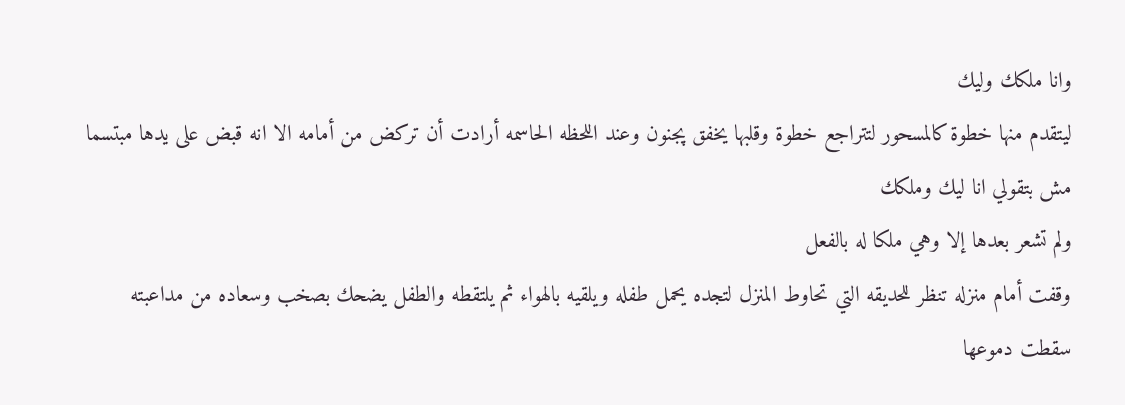وانا ملكك وليك
ليتقدم منها خطوة كالمسحور لتتراجع خطوة وقلبها يخفق پجنون وعند اللحظه الحاسمه أرادت أن تركض من أمامه الا انه قبض على يدها مبتسما
مش بتقولي انا ليك وملكك
ولم تشعر بعدها إلا وهي ملكا له بالفعل
وقفت أمام منزله تنظر للحديقه التي تحاوط المنزل لتجده يحمل طفله ويلقيه بالهواء ثم يلتقطه والطفل يضحك بصخب وسعاده من مداعبته
سقطت دموعها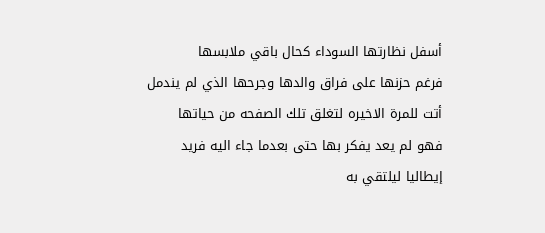أسفل نظارتها السوداء كحال باقي ملابسها
فرغم حزنها على فراق والدها وجرحها الذي لم يندمل
أتت للمرة الاخيره لتغلق تلك الصفحه من حياتها
فهو لم يعد يفكر بها حتى بعدما جاء اليه فريد إيطاليا ليلتقي به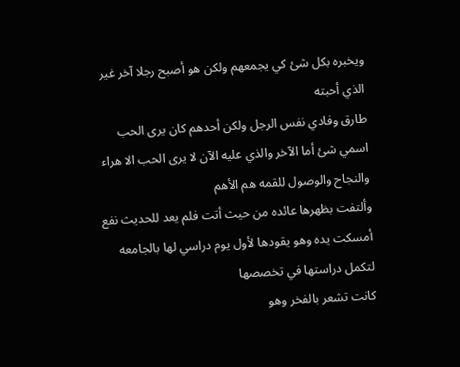ويخبره بكل شئ كي يجمعهم ولكن هو أصبح رجلا آخر غير الذي أحبته
طارق وفادي نفس الرجل ولكن أحدهم كان يرى الحب اسمي شئ أما الآخر والذي عليه الآن لا يرى الحب الا هراء والنجاح والوصول للقمه هم الأهم
وألتفت بظهرها عائده من حيث أتت فلم يعد للحديث نفع
أمسكت يده وهو يقودها لأول يوم دراسي لها بالجامعه لتكمل دراستها في تخصصها
كانت تشعر بالفخر وهو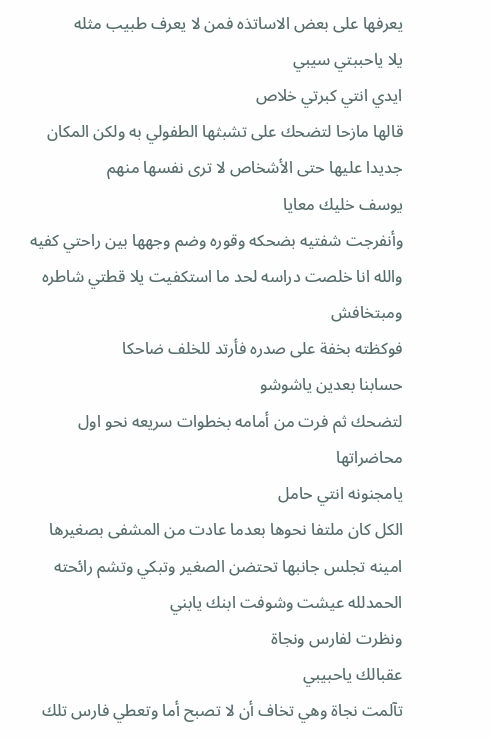يعرفها على بعض الاساتذه فمن لا يعرف طبيب مثله
يلا ياحببتي سيبي
ايدي انتي كبرتي خلاص
قالها مازحا لتضحك على تشبثها الطفولي به ولكن المكان جديدا عليها حتى الأشخاص لا ترى نفسها منهم
يوسف خليك معايا
وأنفرجت شفتيه بضحكه وقوره وضم وجهها بين راحتي كفيه
والله انا خلصت دراسه لحد ما استكفيت يلا قطتي شاطره ومبتخافش
فوكظته بخفة على صدره فأرتد للخلف ضاحكا
حسابنا بعدين ياشوشو
لتضحك ثم فرت من أمامه بخطوات سريعه نحو اول محاضراتها
يامجنونه انتي حامل
الكل كان ملتفا نحوها بعدما عادت من المشفى بصغيرها
امينه تجلس جانبها تحتضن الصغير وتبكي وتشم رائحته
الحمدلله عيشت وشوفت ابنك يابني
ونظرت لفارس ونجاة
عقبالك ياحبيبي
تآلمت نجاة وهي تخاف أن لا تصبح أما وتعطي فارس تلك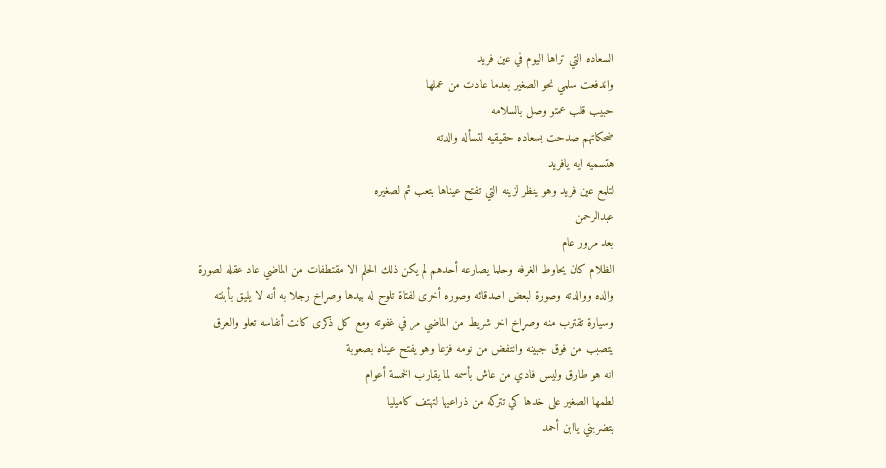السعاده التي تراها اليوم في عين فريد
واندفعت سلمي نحو الصغير بعدما عادت من عملها
حبيب قلب عمتو وصل بالسلامه
ضحكاتهم صدحت بسعاده حقيقيه لتسأله والدته
هتسميه ايه يافريد
لتلمع عين فريد وهو ينظر لزينه التي تفتح عيناها بتعب ثم لصغيره
عبدالرحمن
بعد مرور عام
الظلام كان يحاوط الغرفه وحلما يصارعه أحدهم لم يكن ذلك الحلم الا مقتطفات من الماضي عاد عقله لصورة والده ووالدته وصورة لبعض اصدقائه وصوره أخرى لفتاة تلوح له بيدها وصړاخ رجلا به أنه لا يليق بأبنته وسيارة تقترب منه وصړاخ اخر شريط من الماضي مر في غفوته ومع كل ذكرى كانت أنفاسه تعلو والعرق يتصبب من فوق جبينه وانتفض من نومه فزعا وهو يفتح عيناه بصعوبة
انه هو طارق وليس فادي من عاش بأسمه لما يقارب الخمسة أعوام
لطمھا الصغير على خدها كي تتركه من ذراعيها لتهتف كاميليا
بتضربني ياابن أحمد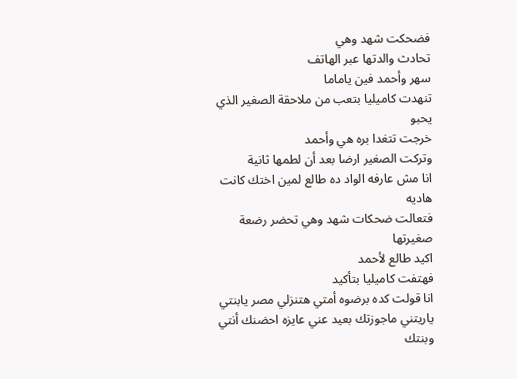فضحكت شهد وهي
تحادث والدتها عبر الهاتف
سهر وأحمد فين ياماما
تنهدت كاميليا بتعب من ملاحقة الصغير الذي يحبو
خرجت تتغدا بره هي وأحمد
وتركت الصغير ارضا بعد أن لطمھا ثانية
انا مش عارفه الواد ده طالع لمين اختك كانت هاديه
فتعالت ضحكات شهد وهي تحضر رضعة صغيرتها
اكيد طالع لأحمد
فهتفت كاميليا بتأكيد
انا قولت كده برضوه أمتي هتنزلي مصر يابنتي ياريتني ماجوزتك بعيد عني عايزه احضنك أنتي وبنتك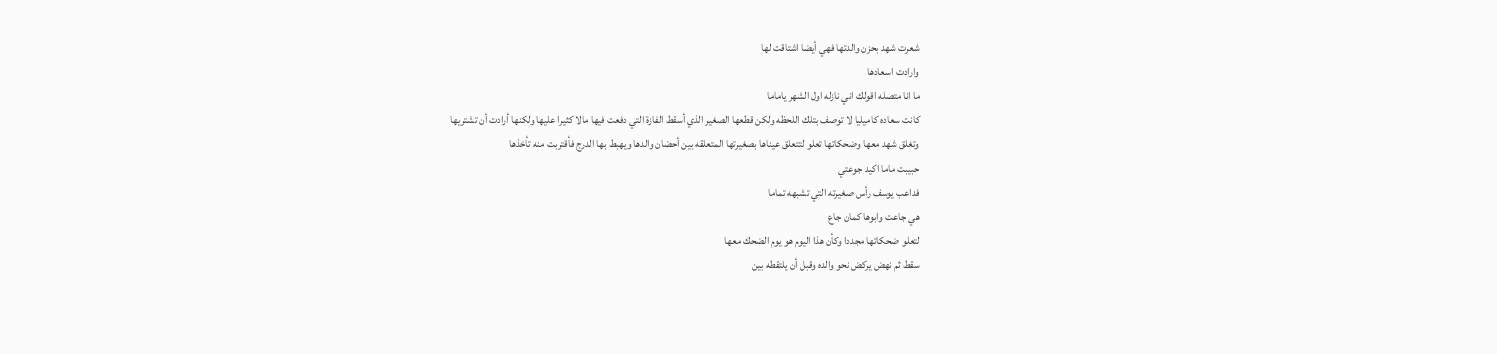شعرت شهد بحزن والدتها فهي أيضا اشتاقت لها
وارادت اسعادها
ما انا متصله اقولك اني نازله اول الشهر ياماما
كانت سعاده كاميليا لا توصف بتلك اللحظه ولكن قطعها الصغير الذي أسقط الفازة التي دفعت فيها مالا كثيرا عليها ولكنها أرادت أن تشتريها
وتغلق شهد معها وضحكاتها تعلو لتتعلق عيناها بصغيرتها المتعلقه بين أحضان والدها ويهبط بها الدرج فأقتربت منه تأخذها
حبيبت ماما اكيد جوعتي
فداعب يوسف رأس صغيرته التي تشبهه تماما
هي جاعت وابوها كمان جاع
لتعلو ضحكاتها مجددا وكأن هذا اليوم هو يوم الضحك معها
سقط ثم نهض يركض نحو والده وقبل أن يلتقطه بين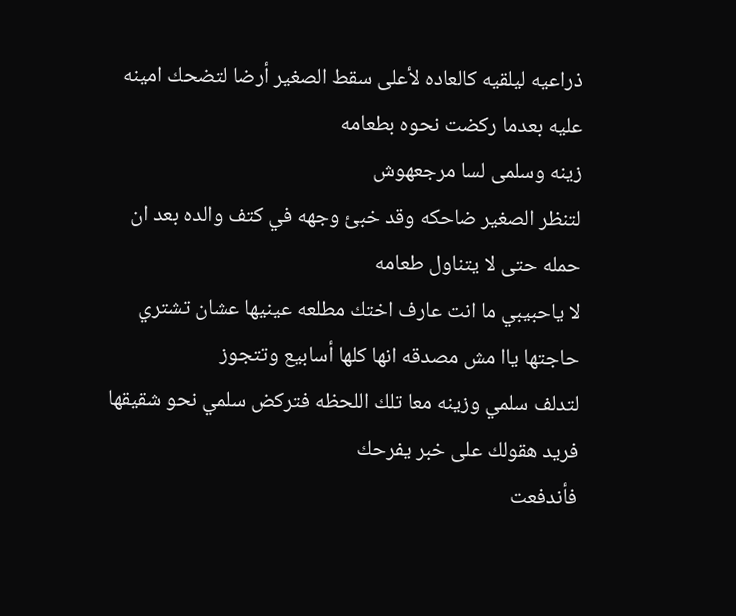ذراعيه ليلقيه كالعاده لأعلى سقط الصغير أرضا لتضحك امينه عليه بعدما ركضت نحوه بطعامه
زينه وسلمى لسا مرجعهوش
لتنظر الصغير ضاحكه وقد خبئ وجهه في كتف والده بعد ان حمله حتى لا يتناول طعامه
لا ياحبيبي ما انت عارف اختك مطلعه عينيها عشان تشتري حاجتها ياا مش مصدقه انها كلها أسابيع وتتجوز
لتدلف سلمي وزينه معا تلك اللحظه فتركض سلمي نحو شقيقها
فريد هقولك على خبر يفرحك
فأندفعت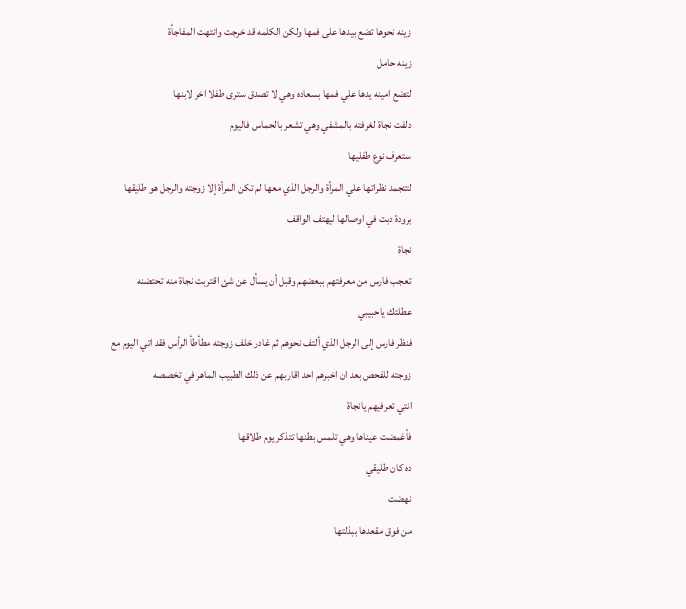زينه نحوها تضع بيدها على فمها ولكن الكلمه قد خرجت وانتهت المفاجأة
زينه حامل
لتضع امينه يدها علي فمها بسعاده وهي لا تصدق سترى طفلا اخر لابنها
دلفت نجاة لغرفته بالمشفي وهي تشعر بالحماس فاليوم
ستعرف نوع طفليها
لتتجمد نظراتها علي المرأة والرجل الذي معها لم تكن المرأة إلا زوجته والرجل هو طليقها
برودة دبت في اوصالها ليهتف الواقف
نجاة
تعجب فارس من معرفتهم ببعضهم وقبل أن يسأل عن شئ اقتربت نجاة منه تحتضنه
عطلتك ياحبيبي
فنظر فارس إلى الرجل الذي ألتف نحوهم ثم غادر خلف زوجته مطأطأ الرأس فقد اتي اليوم مع
زوجته للفحص بعد ان اخبرهم احد اقاربهم عن ذلك الطبيب الماهر في تخصصه
انتي تعرفيهم يانجاة
فأغمضت عيناها وهي تلمس بطنها تتذكر يوم طلاقها
ده كان طليقي
نهضت
من فوق مقعدها ببذلتها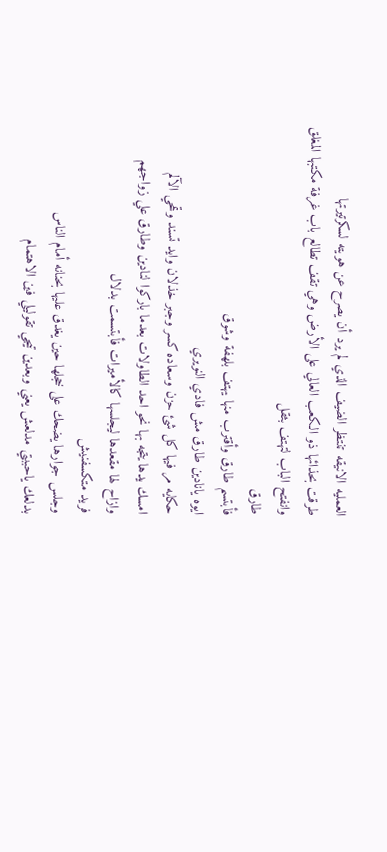العمليه الانيقه تنتظر الضيف الذي لم يرد أن يصرح عن هويته لسكرتيرتها
طرقت بحذائها ذو الكعب العالي على الأرض وهي تقف تطالع باب غرفة مكتبها المغلق
وانفتح الباب لتهتف بثقل
طارق
فأبتسم طارق وأقترب منها يهتف بلهفة وشوق
ايوه يانادين طارق مش فادي النويري
حكايه مر فيها كل شئ حزن وسعاده كسر وجبر خذلان وايد تسند وتمحي الآلم
امسك يدها يتجه بها نحو احد الطاولات بعدما باركوا لنادين وطارق علي زواجهم
وازاح لها مقعدها ليجلسها كالأميرات فأبتسمت بدلال
فريد متكسفنيش
وجلس جوارها يضحك على خجلها حين يغدق عليها بحنانه أمام الناس
بدلعك ياحببتي مدلعش يعني وبعدين تيجي تقوليلي فين الاهتمام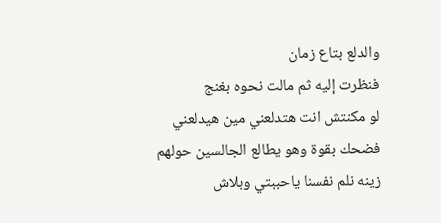والدلع بتاع زمان
فنظرت إليه ثم مالت نحوه بغنج
لو مكنتش انت هتدلعني مين هيدلعني
فضحك بقوة وهو يطالع الجالسين حولهم
زينه نلم نفسنا ياحببتي وبلاش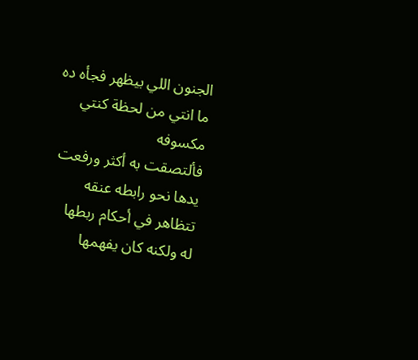الجنون اللي بيظهر فجأه ده ما انتي من لحظة كنتي مكسوفه
فألتصقت به أكثر ورفعت يدها نحو رابطه عنقه تتظاهر في أحكام ربطها
له ولكنه كان يفهمها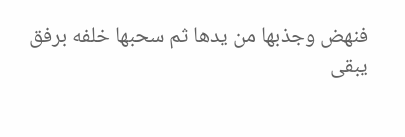فنهض وجذبها من يدها ثم سحبها خلفه برفق
يبقى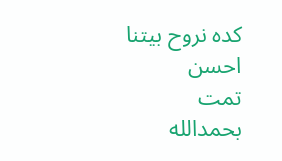كده نروح بيتنا احسن
تمت بحمدالله